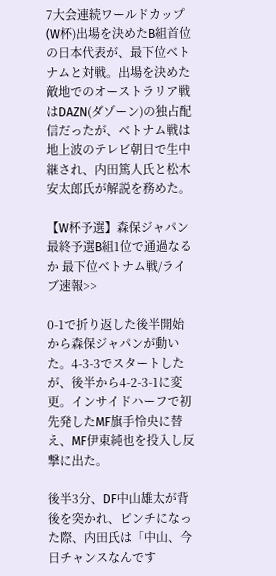7大会連続ワールドカップ(W杯)出場を決めたB組首位の日本代表が、最下位ベトナムと対戦。出場を決めた敵地でのオーストラリア戦はDAZN(ダゾーン)の独占配信だったが、ベトナム戦は地上波のテレビ朝日で生中継され、内田篤人氏と松木安太郎氏が解説を務めた。

【W杯予選】森保ジャパン最終予選B組1位で通過なるか 最下位ベトナム戦/ライブ速報>>

0-1で折り返した後半開始から森保ジャパンが動いた。4-3-3でスタートしたが、後半から4-2-3-1に変更。インサイドハーフで初先発したMF旗手怜央に替え、MF伊東純也を投入し反撃に出た。

後半3分、DF中山雄太が背後を突かれ、ピンチになった際、内田氏は「中山、今日チャンスなんです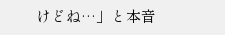けどね…」と本音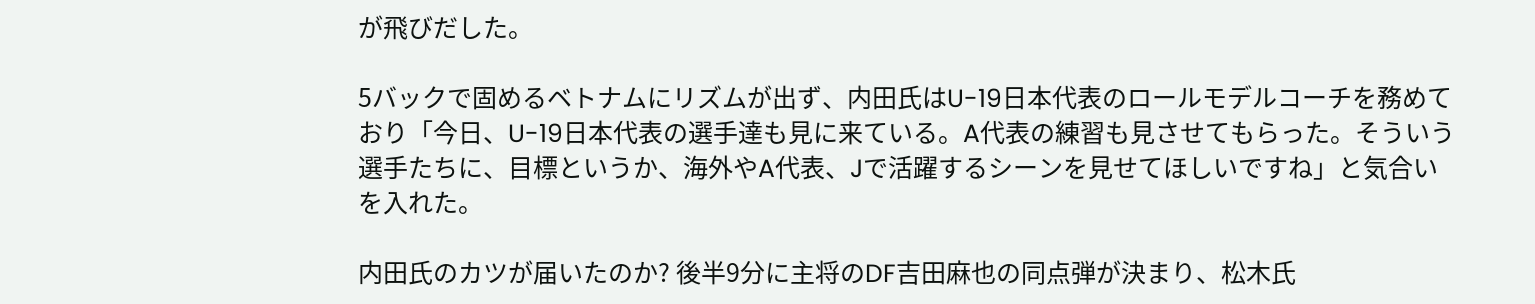が飛びだした。

5バックで固めるベトナムにリズムが出ず、内田氏はU-19日本代表のロールモデルコーチを務めており「今日、U-19日本代表の選手達も見に来ている。A代表の練習も見させてもらった。そういう選手たちに、目標というか、海外やA代表、Jで活躍するシーンを見せてほしいですね」と気合いを入れた。

内田氏のカツが届いたのか? 後半9分に主将のDF吉田麻也の同点弾が決まり、松木氏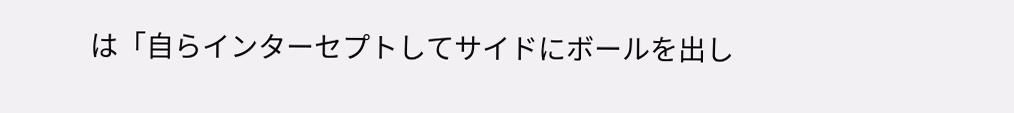は「自らインターセプトしてサイドにボールを出し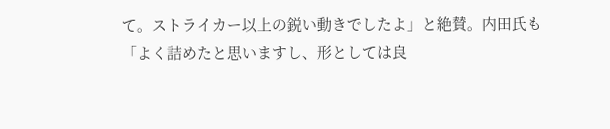て。ストライカー以上の鋭い動きでしたよ」と絶賛。内田氏も「よく詰めたと思いますし、形としては良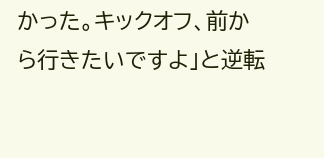かった。キックオフ、前から行きたいですよ」と逆転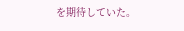を期待していた。